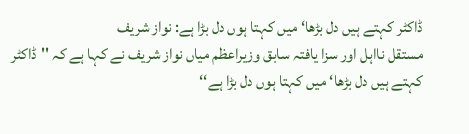ڈاکٹر کہتے ہیں دل بڑھا‘ میں کہتا ہوں دل بڑا ہے: نواز شریف
مستقل نااہل اور سزا یافتہ سابق وزیراعظم میاں نواز شریف نے کہا ہے کہ ''ڈاکٹر کہتے ہیں دل بڑھا‘ میں کہتا ہوں دل بڑا ہے‘‘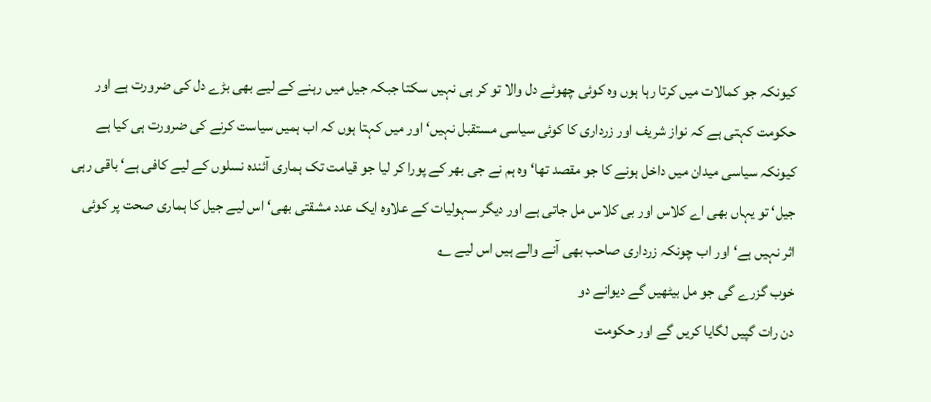کیونکہ جو کمالات میں کرتا رہا ہوں وہ کوئی چھوٹے دل والا تو کر ہی نہیں سکتا جبکہ جیل میں رہنے کے لیے بھی بڑے دل کی ضرورت ہے اور حکومت کہتی ہے کہ نواز شریف اور زرداری کا کوئی سیاسی مستقبل نہیں‘ اور میں کہتا ہوں کہ اب ہمیں سیاست کرنے کی ضرورت ہی کیا ہے کیونکہ سیاسی میدان میں داخل ہونے کا جو مقصد تھا‘ وہ ہم نے جی بھر کے پورا کر لیا جو قیامت تک ہماری آئندہ نسلوں کے لیے کافی ہے‘ باقی رہی جیل‘ تو یہاں بھی اے کلاس اور بی کلاس مل جاتی ہے اور دیگر سہولیات کے علاوہ ایک عدد مشقتی بھی‘ اس لیے جیل کا ہماری صحت پر کوئی اثر نہیں ہے‘ اور اب چونکہ زرداری صاحب بھی آنے والے ہیں اس لیے ؎
خوب گزرے گی جو مل بیٹھیں گے دیوانے دو
دن رات گپیں لگایا کریں گے اور حکومت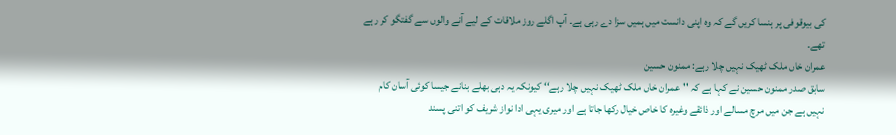کی بیوقوفی پر ہنسا کریں گے کہ وہ اپنی دانست میں ہمیں سزا دے رہی ہے۔ آپ اگلے روز ملاقات کے لیے آنے والوں سے گفتگو کر رہے تھے۔
عمران خاں ملک ٹھیک نہیں چلا رہے: ممنون حسین
سابق صدر ممنون حسین نے کہا ہے کہ ''عمران خاں ملک ٹھیک نہیں چلا رہے‘‘ کیونکہ یہ دہی بھلے بنانے جیسا کوئی آسان کام نہیں ہے جن میں مرچ مسالے اور ذائقے وغیرہ کا خاص خیال رکھا جاتا ہے اور میری یہی ادا نواز شریف کو اتنی پسند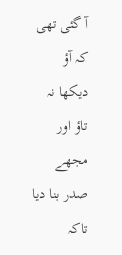آ گئی تھی کہ آؤ دیکھا نہ تاؤ اور مجھے صدر بنا دیا تاکہ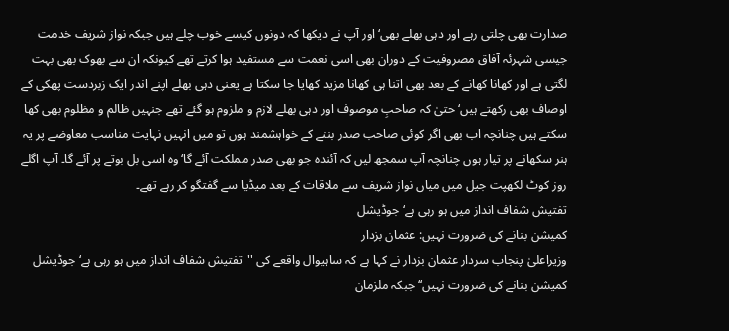صدارت بھی چلتی رہے اور دہی بھلے بھی‘ اور آپ نے دیکھا کہ دونوں کیسے خوب چلے ہیں جبکہ نواز شریف خدمت جیسی شہرئہ آفاق مصروفیت کے دوران بھی اسی نعمت سے مستفید ہوا کرتے تھے کیونکہ ان سے بھوک بھی بہت لگتی ہے اور کھانا کھانے کے بعد بھی اتنا ہی کھانا مزید کھایا جا سکتا ہے یعنی دہی بھلے اپنے اندر ایک زبردست پھکی کے اوصاف بھی رکھتے ہیں‘ حتیٰ کہ صاحبِ موصوف اور دہی بھلے لازم و ملزوم ہو گئے تھے جنہیں ظالم و مظلوم بھی کھا سکتے ہیں چنانچہ اب بھی اگر کوئی صاحب صدر بننے کے خواہشمند ہوں تو میں انہیں نہایت مناسب معاوضے پر یہ ہنر سکھانے پر تیار ہوں چنانچہ آپ سمجھ لیں کہ آئندہ جو بھی صدر مملکت آئے گا‘ وہ اسی بل بوتے پر آئے گا۔ آپ اگلے روز کوٹ لکھپت جیل میں میاں نواز شریف سے ملاقات کے بعد میڈیا سے گفتگو کر رہے تھے۔
تفتیش شفاف انداز میں ہو رہی ہے‘ جوڈیشل
کمیشن بنانے کی ضرورت نہیں: عثمان بزدار
وزیراعلیٰ پنجاب سردار عثمان بزدار نے کہا ہے کہ ساہیوال واقعے کی ''تفتیش شفاف انداز میں ہو رہی ہے‘ جوڈیشل کمیشن بنانے کی ضرورت نہیں‘‘ جبکہ ملزمان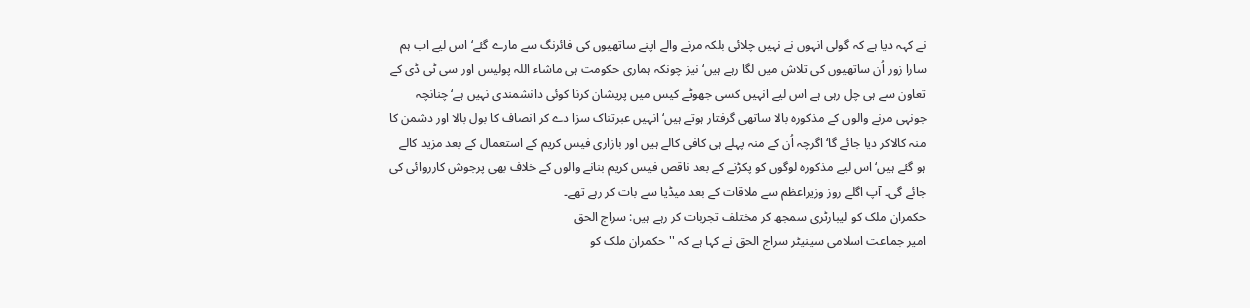نے کہہ دیا ہے کہ گولی انہوں نے نہیں چلائی بلکہ مرنے والے اپنے ساتھیوں کی فائرنگ سے مارے گئے‘ اس لیے اب ہم سارا زور اُن ساتھیوں کی تلاش میں لگا رہے ہیں‘ نیز چونکہ ہماری حکومت ہی ماشاء اللہ پولیس اور سی ٹی ڈی کے تعاون سے ہی چل رہی ہے اس لیے انہیں کسی جھوٹے کیس میں پریشان کرنا کوئی دانشمندی نہیں ہے‘ چنانچہ جونہی مرنے والوں کے مذکورہ بالا ساتھی گرفتار ہوتے ہیں‘ انہیں عبرتناک سزا دے کر انصاف کا بول بالا اور دشمن کا منہ کالاکر دیا جائے گا‘ اگرچہ اُن کے منہ پہلے ہی کافی کالے ہیں اور بازاری فیس کریم کے استعمال کے بعد مزید کالے ہو گئے ہیں‘ اس لیے مذکورہ لوگوں کو پکڑنے کے بعد ناقص فیس کریم بنانے والوں کے خلاف بھی پرجوش کارروائی کی جائے گی۔ آپ اگلے روز وزیراعظم سے ملاقات کے بعد میڈیا سے بات کر رہے تھے۔
حکمران ملک کو لیبارٹری سمجھ کر مختلف تجربات کر رہے ہیں: سراج الحق
امیر جماعت اسلامی سینیٹر سراج الحق نے کہا ہے کہ ''حکمران ملک کو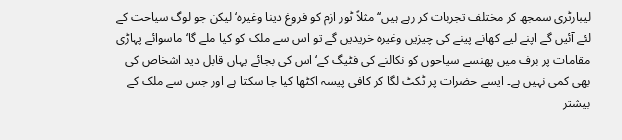لیبارٹری سمجھ کر مختلف تجربات کر رہے ہیں‘‘ مثلاً ٹور ازم کو فروغ دینا وغیرہ‘ لیکن جو لوگ سیاحت کے لئے آئیں گے اپنے لیے کھانے پینے کی چیزیں وغیرہ خریدیں گے تو اس سے ملک کو کیا ملے گا‘ ماسوائے پہاڑی مقامات پر برف میں پھنسے سیاحوں کو نکالنے کی فٹیگ کے‘ اس کی بجائے یہاں قابل دید اشخاص کی بھی کمی نہیں ہے۔ ایسے حضرات پر ٹکٹ لگا کر کافی پیسہ اکٹھا کیا جا سکتا ہے اور جس سے ملک کے بیشتر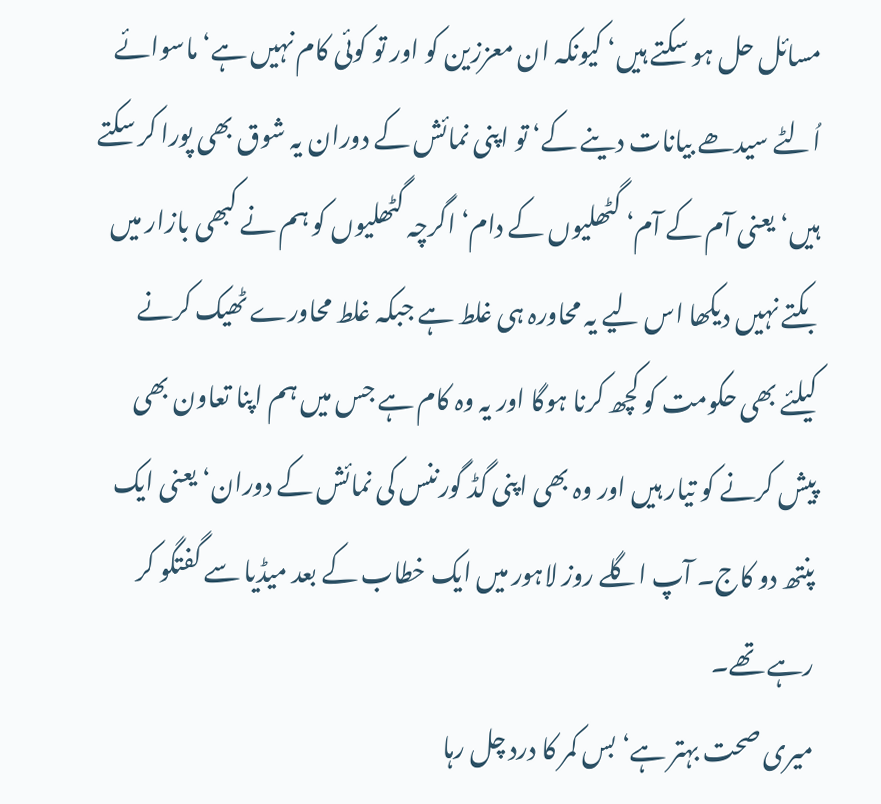مسائل حل ہو سکتے ہیں‘ کیونکہ ان معززین کو اور تو کوئی کام نہیں ہے‘ ماسوائے اُلٹے سیدھے بیانات دینے کے‘ تو اپنی نمائش کے دوران یہ شوق بھی پورا کر سکتے ہیں‘ یعنی آم کے آم‘ گٹھلیوں کے دام‘ اگرچہ گٹھلیوں کو ہم نے کبھی بازار میں بکتے نہیں دیکھا اس لیے یہ محاورہ ہی غلط ہے جبکہ غلط محاورے ٹھیک کرنے کیلئے بھی حکومت کو کچھ کرنا ہوگا اور یہ وہ کام ہے جس میں ہم اپنا تعاون بھی پیش کرنے کو تیار ہیں اور وہ بھی اپنی گڈ گورننس کی نمائش کے دوران‘ یعنی ایک پنتھ دو کاج۔ آپ اگلے روز لاہور میں ایک خطاب کے بعد میڈیا سے گفتگو کر رہے تھے۔
میری صحت بہتر ہے‘ بس کمر کا درد چل رہا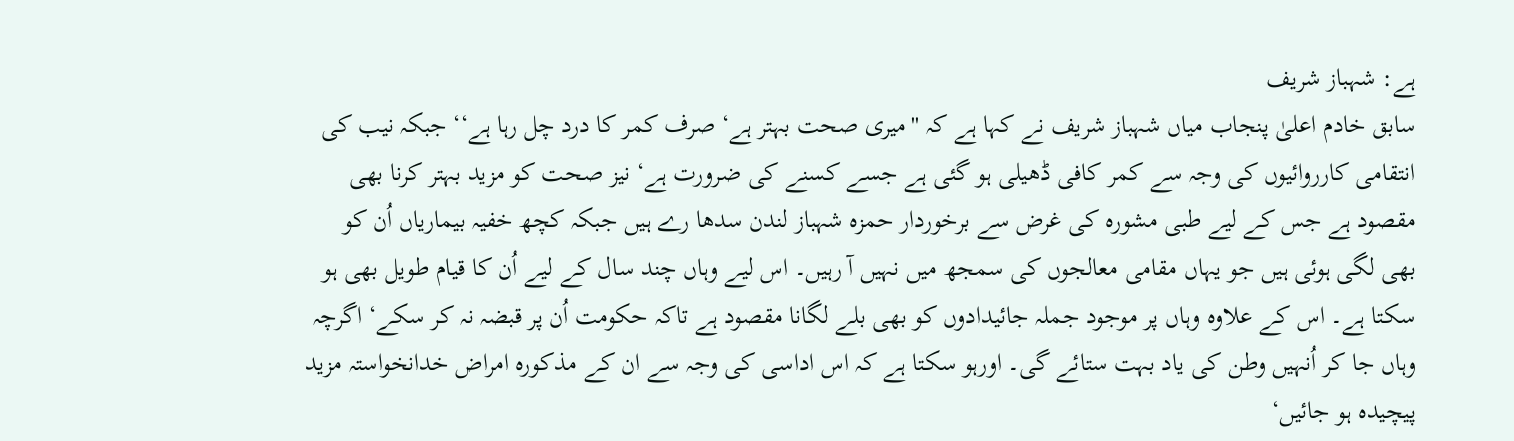ہے: شہباز شریف
سابق خادم اعلیٰ پنجاب میاں شہباز شریف نے کہا ہے کہ ''میری صحت بہتر ہے‘ صرف کمر کا درد چل رہا ہے‘‘ جبکہ نیب کی انتقامی کارروائیوں کی وجہ سے کمر کافی ڈھیلی ہو گئی ہے جسے کسنے کی ضرورت ہے‘ نیز صحت کو مزید بہتر کرنا بھی مقصود ہے جس کے لیے طبی مشورہ کی غرض سے برخوردار حمزہ شہباز لندن سدھا رے ہیں جبکہ کچھ خفیہ بیماریاں اُن کو بھی لگی ہوئی ہیں جو یہاں مقامی معالجوں کی سمجھ میں نہیں آ رہیں۔ اس لیے وہاں چند سال کے لیے اُن کا قیام طویل بھی ہو سکتا ہے۔ اس کے علاوہ وہاں پر موجود جملہ جائیدادوں کو بھی بلے لگانا مقصود ہے تاکہ حکومت اُن پر قبضہ نہ کر سکے‘ اگرچہ وہاں جا کر اُنہیں وطن کی یاد بہت ستائے گی۔ اورہو سکتا ہے کہ اس اداسی کی وجہ سے ان کے مذکورہ امراض خدانخواستہ مزید پیچیدہ ہو جائیں‘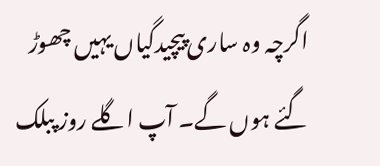اگرچہ وہ ساری پیچیدگیاں یہیں چھوڑ گئے ہوں گے۔ آپ اگلے روز پبلک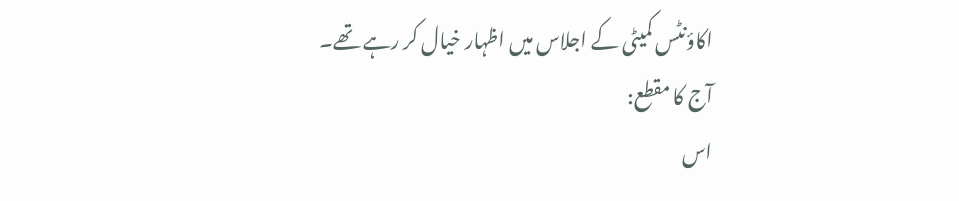اکاؤنٹس کمیٹی کے اجلاس میں اظہار خیال کر رہے تھے۔
آج کا مقطع:
اس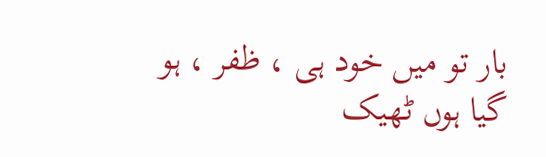بار تو میں خود ہی ، ظفر ، ہو گیا ہوں ٹھیک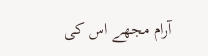آرام مجھے اس کی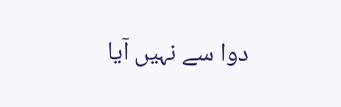دوا سے نہیں آیا